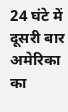24 घंटे में दूसरी बार अमेरिका का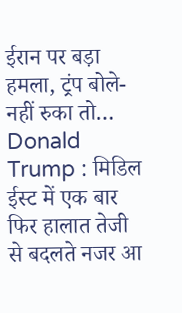ईरान पर बड़ा हमला, ट्रंप बोले- नहीं रुका तो…
Donald Trump : मिडिल ईस्ट में एक बार फिर हालात तेजी से बदलते नजर आ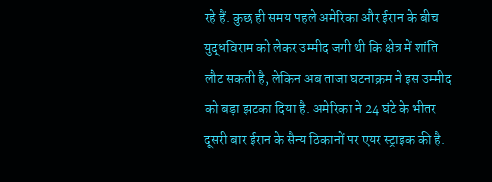रहे हैं. कुछ ही समय पहले अमेरिका और ईरान के बीच युद्धविराम को लेकर उम्मीद जगी थी कि क्षेत्र में शांति लौट सकती है, लेकिन अब ताजा घटनाक्रम ने इस उम्मीद को बड़ा झटका दिया है. अमेरिका ने 24 घंटे के भीतर दूसरी बार ईरान के सैन्य ठिकानों पर एयर स्ट्राइक की है.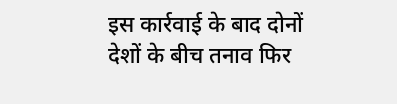इस कार्रवाई के बाद दोनों देशों के बीच तनाव फिर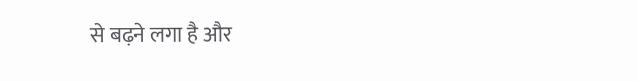से बढ़ने लगा है और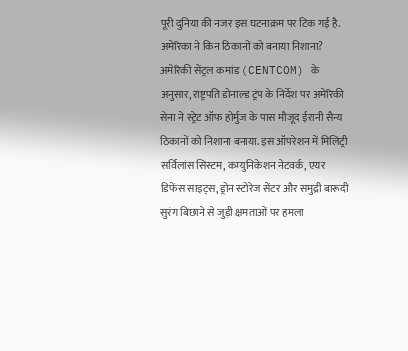पूरी दुनिया की नजर इस घटनाक्रम पर टिक गई है.
अमेरिका ने किन ठिकानों को बनाया निशाना?
अमेरिकी सेंट्रल कमांड (CENTCOM) के अनुसार, राष्ट्रपति डोनाल्ड ट्रंप के निर्देश पर अमेरिकी सेना ने स्ट्रेट ऑफ होर्मुज के पास मौजूद ईरानी सैन्य ठिकानों को निशाना बनाया. इस ऑपरेशन में मिलिट्री सर्विलांस सिस्टम, कम्युनिकेशन नेटवर्क, एयर डिफेंस साइट्स, ड्रोन स्टोरेज सेंटर और समुद्री बारूदी सुरंग बिछाने से जुड़ी क्षमताओं पर हमला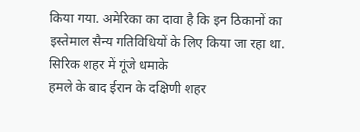किया गया. अमेरिका का दावा है कि इन ठिकानों का इस्तेमाल सैन्य गतिविधियों के लिए किया जा रहा था.
सिरिक शहर में गूंजे धमाके
हमले के बाद ईरान के दक्षिणी शहर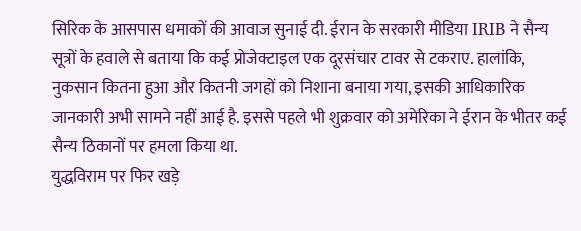सिरिक के आसपास धमाकों की आवाज सुनाई दी. ईरान के सरकारी मीडिया IRIB ने सैन्य सूत्रों के हवाले से बताया कि कई प्रोजेक्टाइल एक दूरसंचार टावर से टकराए. हालांकि, नुकसान कितना हुआ और कितनी जगहों को निशाना बनाया गया, इसकी आधिकारिक जानकारी अभी सामने नहीं आई है. इससे पहले भी शुक्रवार को अमेरिका ने ईरान के भीतर कई सैन्य ठिकानों पर हमला किया था.
युद्धविराम पर फिर खड़े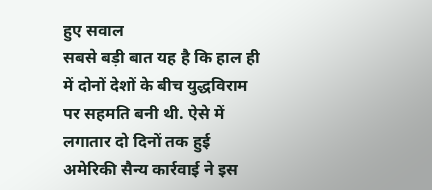हुए सवाल
सबसे बड़ी बात यह है कि हाल ही में दोनों देशों के बीच युद्धविराम पर सहमति बनी थी. ऐसे में लगातार दो दिनों तक हुई अमेरिकी सैन्य कार्रवाई ने इस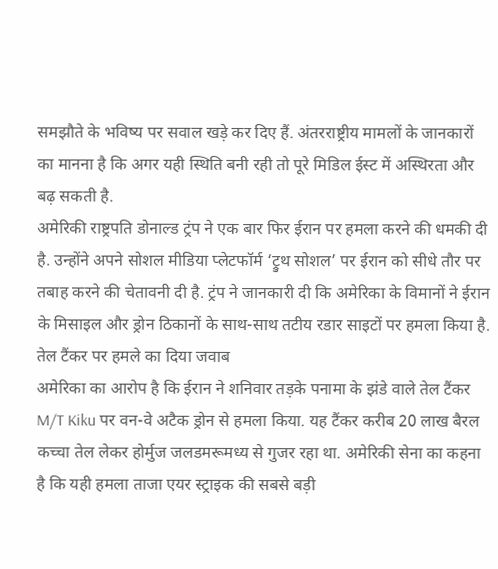समझौते के भविष्य पर सवाल खड़े कर दिए हैं. अंतरराष्ट्रीय मामलों के जानकारों का मानना है कि अगर यही स्थिति बनी रही तो पूरे मिडिल ईस्ट में अस्थिरता और बढ़ सकती है.
अमेरिकी राष्ट्रपति डोनाल्ड ट्रंप ने एक बार फिर ईरान पर हमला करने की धमकी दी है. उन्होंने अपने सोशल मीडिया प्लेटफॉर्म ‘ट्रुथ सोशल’ पर ईरान को सीधे तौर पर तबाह करने की चेतावनी दी है. ट्रंप ने जानकारी दी कि अमेरिका के विमानों ने ईरान के मिसाइल और ड्रोन ठिकानों के साथ-साथ तटीय रडार साइटों पर हमला किया है.
तेल टैंकर पर हमले का दिया जवाब
अमेरिका का आरोप है कि ईरान ने शनिवार तड़के पनामा के झंडे वाले तेल टैंकर M/T Kiku पर वन-वे अटैक ड्रोन से हमला किया. यह टैंकर करीब 20 लाख बैरल कच्चा तेल लेकर होर्मुज जलडमरूमध्य से गुजर रहा था. अमेरिकी सेना का कहना है कि यही हमला ताजा एयर स्ट्राइक की सबसे बड़ी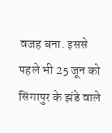वजह बना. इससे पहले भी 25 जून को सिंगापुर के झंडे वाले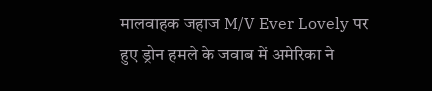मालवाहक जहाज M/V Ever Lovely पर हुए ड्रोन हमले के जवाब में अमेरिका ने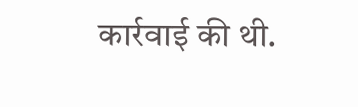कार्रवाई की थी.